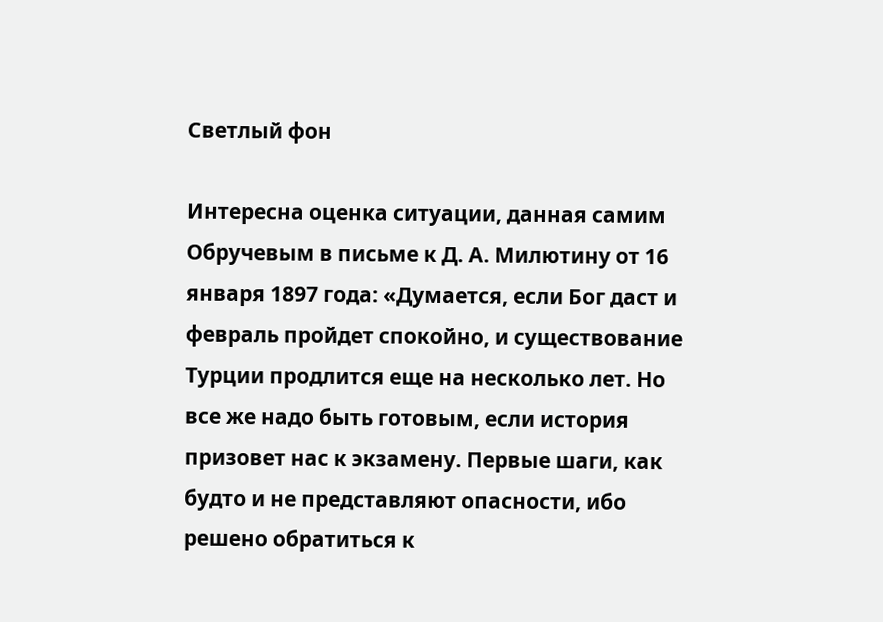Светлый фон

Интересна оценка ситуации, данная самим Обручевым в письме к Д. А. Милютину от 16 января 1897 года: «Думается, если Бог даст и февраль пройдет спокойно, и существование Турции продлится еще на несколько лет. Но все же надо быть готовым, если история призовет нас к экзамену. Первые шаги, как будто и не представляют опасности, ибо решено обратиться к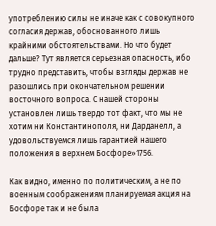употреблению силы не иначе как с совокупного согласия держав, обоснованного лишь крайними обстоятельствами. Но что будет дальше? Тут является серьезная опасность, ибо трудно представить, чтобы взгляды держав не разошлись при окончательном решении восточного вопроса. С нашей стороны установлен лишь твердо тот факт, что мы не хотим ни Константинополя, ни Дарданелл, а удовольствуемся лишь гарантией нашего положения в верхнем Босфоре»1756.

Как видно, именно по политическим, а не по военным соображениям планируемая акция на Босфоре так и не была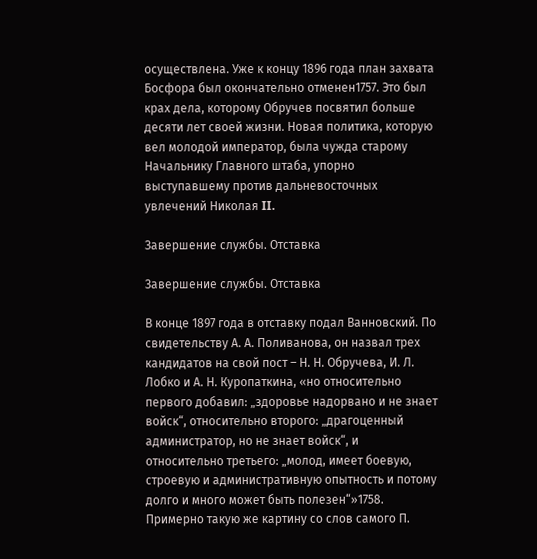осуществлена. Уже к концу 1896 года план захвата Босфора был окончательно отменен1757. Это был крах дела, которому Обручев посвятил больше десяти лет своей жизни. Новая политика, которую вел молодой император, была чужда старому Начальнику Главного штаба, упорно выступавшему против дальневосточных увлечений Николая II.

Завершение службы. Отставка

Завершение службы. Отставка

В конце 1897 года в отставку подал Ванновский. По свидетельству А. А. Поливанова, он назвал трех кандидатов на свой пост – Н. Н. Обручева, И. Л. Лобко и А. Н. Куропаткина, «но относительно первого добавил: „здоровье надорвано и не знает войск“, относительно второго: „драгоценный администратор, но не знает войск“, и относительно третьего: „молод, имеет боевую, строевую и административную опытность и потому долго и много может быть полезен“»1758. Примерно такую же картину со слов самого П.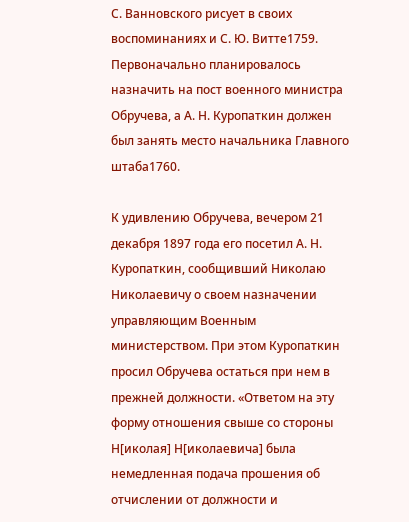С. Ванновского рисует в своих воспоминаниях и С. Ю. Витте1759. Первоначально планировалось назначить на пост военного министра Обручева, а А. Н. Куропаткин должен был занять место начальника Главного штаба1760.

К удивлению Обручева, вечером 21 декабря 1897 года его посетил А. Н. Куропаткин, сообщивший Николаю Николаевичу о своем назначении управляющим Военным министерством. При этом Куропаткин просил Обручева остаться при нем в прежней должности. «Ответом на эту форму отношения свыше со стороны Н[иколая] Н[иколаевича] была немедленная подача прошения об отчислении от должности и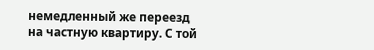немедленный же переезд на частную квартиру. С той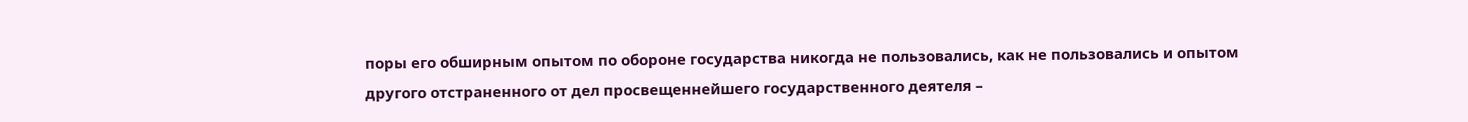поры его обширным опытом по обороне государства никогда не пользовались, как не пользовались и опытом другого отстраненного от дел просвещеннейшего государственного деятеля –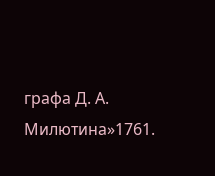графа Д. А. Милютина»1761.